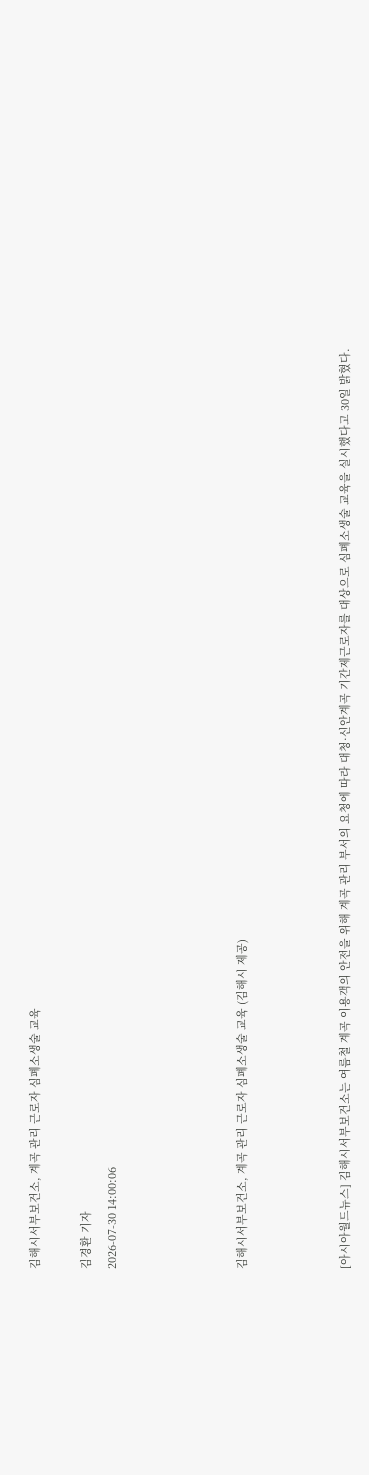김해시서부보건소, 계곡 관리 근로자 심폐소생술 교육

김경환 기자
2026-07-30 14:00:06




김해시서부보건소, 계곡 관리 근로자 심폐소생술 교육 (김해시 제공)



[아시아월드뉴스] 김해시서부보건소는 여름철 계곡 이용객의 안전을 위해 계곡 관리 부서의 요청에 따라 대청·신안계곡 기간제근로자를 대상으로 심폐소생술 교육을 실시했다고 30일 밝혔다.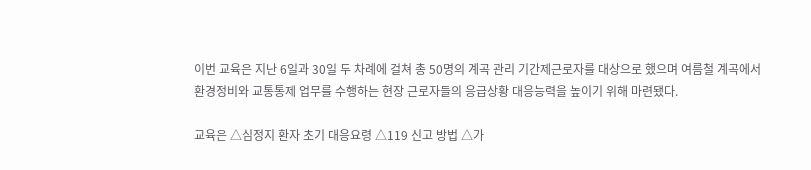이번 교육은 지난 6일과 30일 두 차례에 걸쳐 총 50명의 계곡 관리 기간제근로자를 대상으로 했으며 여름철 계곡에서 환경정비와 교통통제 업무를 수행하는 현장 근로자들의 응급상황 대응능력을 높이기 위해 마련됐다.

교육은 △심정지 환자 초기 대응요령 △119 신고 방법 △가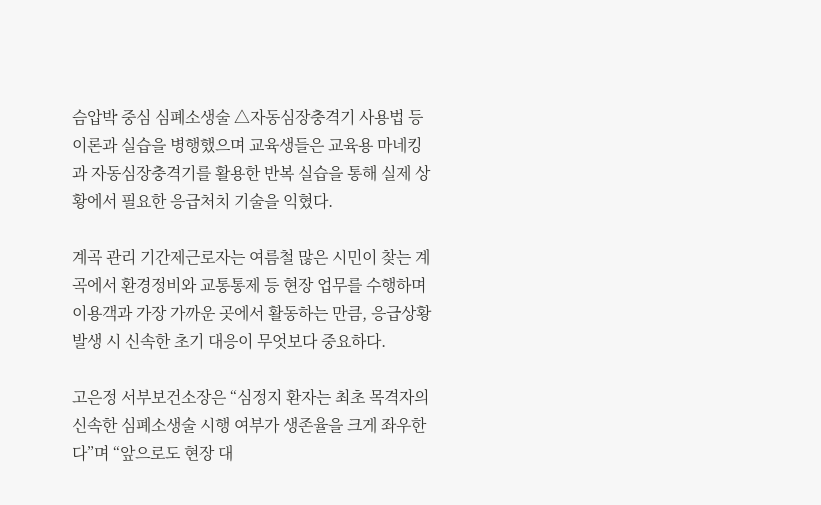슴압박 중심 심폐소생술 △자동심장충격기 사용법 등 이론과 실습을 병행했으며 교육생들은 교육용 마네킹과 자동심장충격기를 활용한 반복 실습을 통해 실제 상황에서 필요한 응급처치 기술을 익혔다.

계곡 관리 기간제근로자는 여름철 많은 시민이 찾는 계곡에서 환경정비와 교통통제 등 현장 업무를 수행하며 이용객과 가장 가까운 곳에서 활동하는 만큼, 응급상황 발생 시 신속한 초기 대응이 무엇보다 중요하다.

고은정 서부보건소장은 “심정지 환자는 최초 목격자의 신속한 심폐소생술 시행 여부가 생존율을 크게 좌우한다”며 “앞으로도 현장 대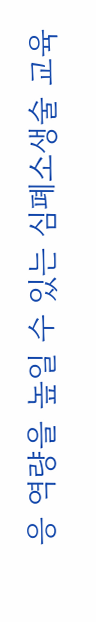응 역량을 높일 수 있는 심폐소생술 교육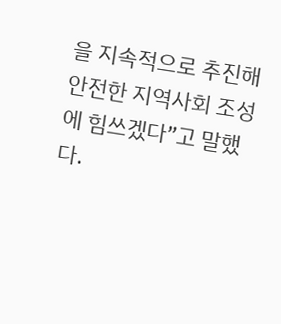을 지속적으로 추진해 안전한 지역사회 조성에 힘쓰겠다”고 말했다.